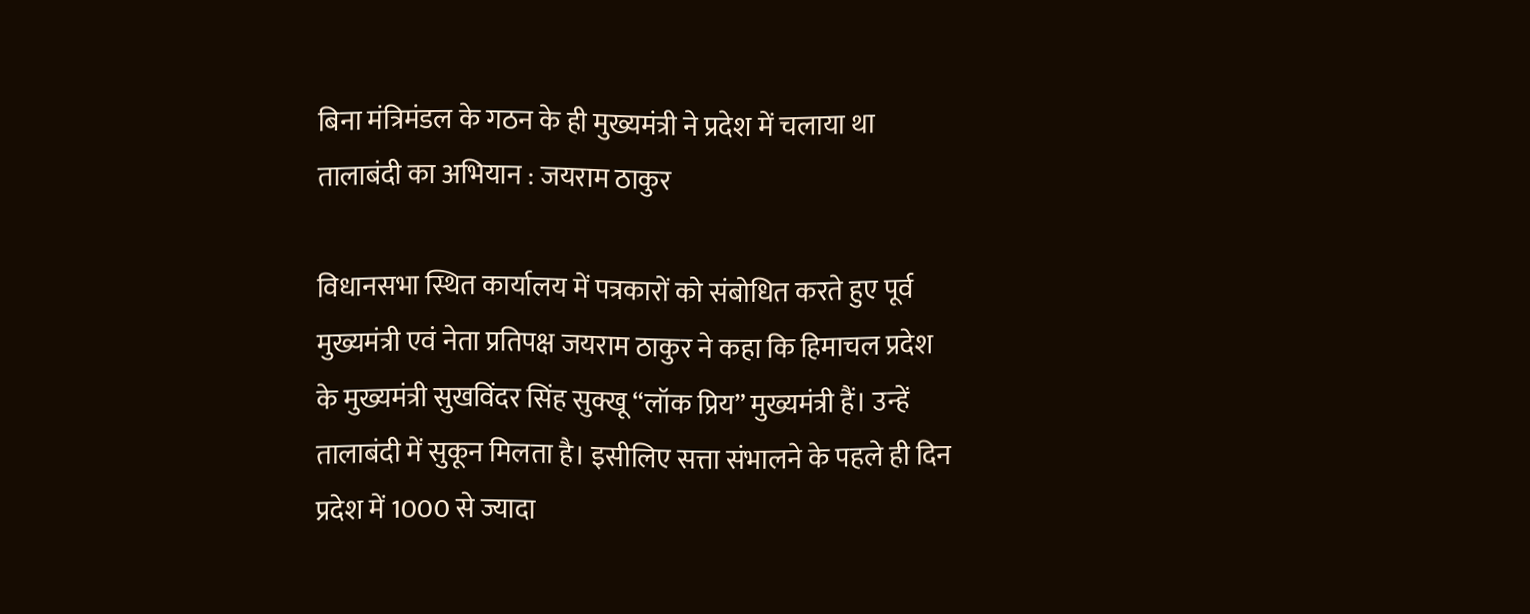बिना मंत्रिमंडल के गठन के ही मुख्यमंत्री ने प्रदेश में चलाया था तालाबंदी का अभियान : जयराम ठाकुर

विधानसभा स्थित कार्यालय में पत्रकारों को संबोधित करते हुए पूर्व मुख्यमंत्री एवं नेता प्रतिपक्ष जयराम ठाकुर ने कहा कि हिमाचल प्रदेश के मुख्यमंत्री सुखविंदर सिंह सुक्खू “लॉक प्रिय” मुख्यमंत्री हैं। उन्हें तालाबंदी में सुकून मिलता है। इसीलिए सत्ता संभालने के पहले ही दिन प्रदेश में 1000 से ज्यादा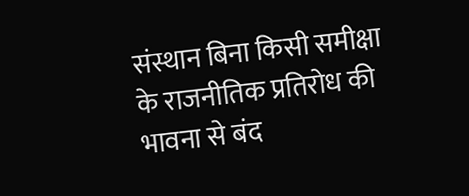संस्थान बिना किसी समीक्षा के राजनीतिक प्रतिरोध की भावना से बंद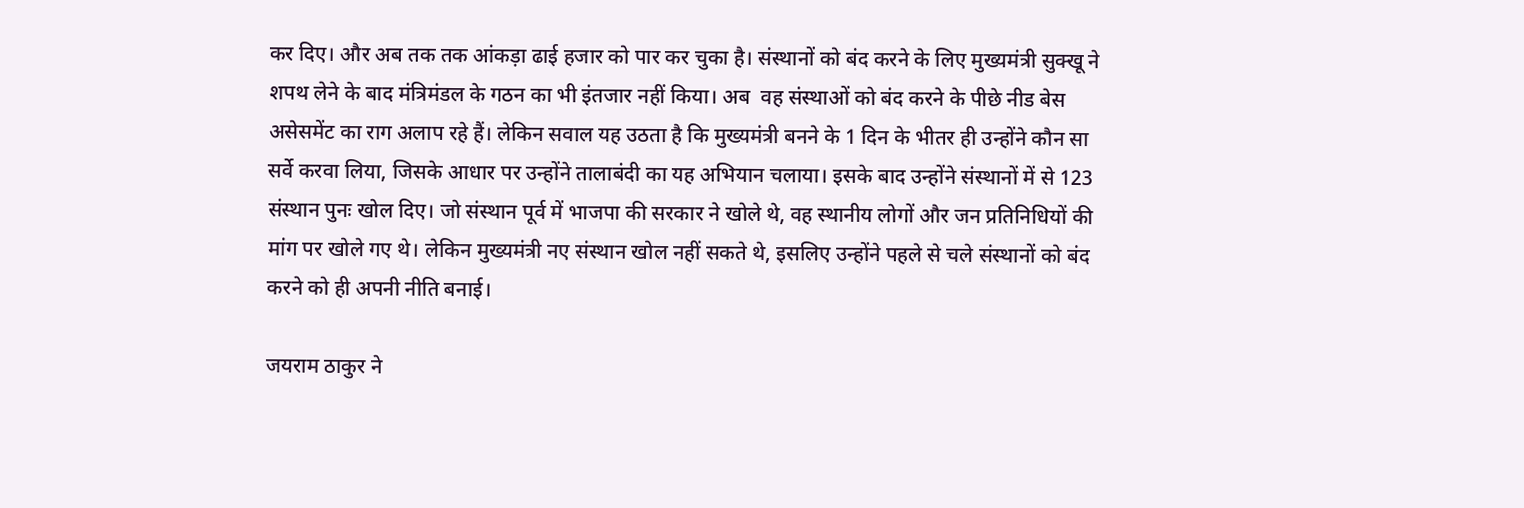कर दिए। और अब तक तक आंकड़ा ढाई हजार को पार कर चुका है। संस्थानों को बंद करने के लिए मुख्यमंत्री सुक्खू ने शपथ लेने के बाद मंत्रिमंडल के गठन का भी इंतजार नहीं किया। अब  वह संस्थाओं को बंद करने के पीछे नीड बेस असेसमेंट का राग अलाप रहे हैं। लेकिन सवाल यह उठता है कि मुख्यमंत्री बनने के 1 दिन के भीतर ही उन्होंने कौन सा सर्वे करवा लिया, जिसके आधार पर उन्होंने तालाबंदी का यह अभियान चलाया। इसके बाद उन्होंने संस्थानों में से 123 संस्थान पुनः खोल दिए। जो संस्थान पूर्व में भाजपा की सरकार ने खोले थे, वह स्थानीय लोगों और जन प्रतिनिधियों की मांग पर खोले गए थे। लेकिन मुख्यमंत्री नए संस्थान खोल नहीं सकते थे, इसलिए उन्होंने पहले से चले संस्थानों को बंद करने को ही अपनी नीति बनाई।

जयराम ठाकुर ने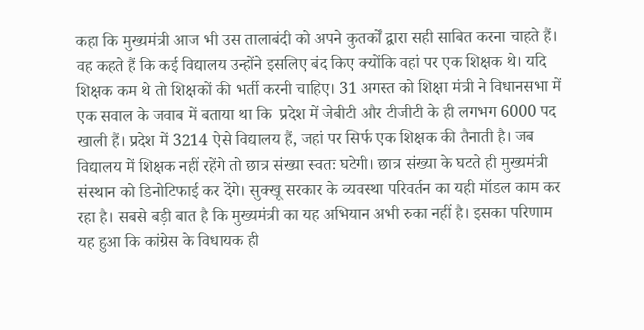कहा कि मुख्यमंत्री आज भी उस तालाबंदी को अपने कुतर्कों द्वारा सही साबित करना चाहते हैं। वह कहते हैं कि कई विद्यालय उन्होंने इसलिए बंद किए क्योंकि वहां पर एक शिक्षक थे। यदि शिक्षक कम थे तो शिक्षकों की भर्ती करनी चाहिए। 31 अगस्त को शिक्षा मंत्री ने विधानसभा में एक सवाल के जवाब में बताया था कि  प्रदेश में जेबीटी और टीजीटी के ही लगभग 6000 पद खाली हैं। प्रदेश में 3214 ऐसे विद्यालय हैं, जहां पर सिर्फ एक शिक्षक की तैनाती है। जब विद्यालय में शिक्षक नहीं रहेंगे तो छात्र संख्या स्वतः घटेगी। छात्र संख्या के घटते ही मुख्यमंत्री संस्थान को डिनोटिफाई कर देंगे। सुक्खू सरकार के व्यवस्था परिवर्तन का यही मॉडल काम कर रहा है। सबसे बड़ी बात है कि मुख्यमंत्री का यह अभियान अभी रुका नहीं है। इसका परिणाम यह हुआ कि कांग्रेस के विधायक ही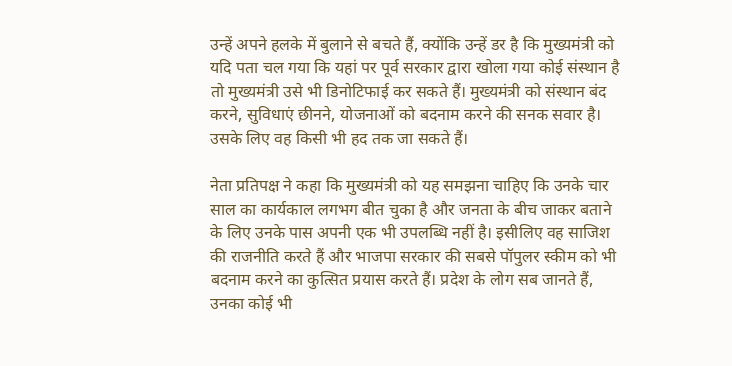उन्हें अपने हलके में बुलाने से बचते हैं, क्योंकि उन्हें डर है कि मुख्यमंत्री को यदि पता चल गया कि यहां पर पूर्व सरकार द्वारा खोला गया कोई संस्थान है तो मुख्यमंत्री उसे भी डिनोटिफाई कर सकते हैं। मुख्यमंत्री को संस्थान बंद करने, सुविधाएं छीनने, योजनाओं को बदनाम करने की सनक सवार है। उसके लिए वह किसी भी हद तक जा सकते हैं।

नेता प्रतिपक्ष ने कहा कि मुख्यमंत्री को यह समझना चाहिए कि उनके चार साल का कार्यकाल लगभग बीत चुका है और जनता के बीच जाकर बताने के लिए उनके पास अपनी एक भी उपलब्धि नहीं है। इसीलिए वह साजिश की राजनीति करते हैं और भाजपा सरकार की सबसे पॉपुलर स्कीम को भी बदनाम करने का कुत्सित प्रयास करते हैं। प्रदेश के लोग सब जानते हैं, उनका कोई भी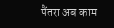पैंतरा अब काम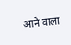आने वाला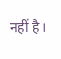नहीं है।